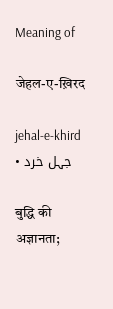Meaning of

जेहल-ए-ख़िरद

jehal-e-khird • جہل خرد

बुद्धि की अज्ञानता;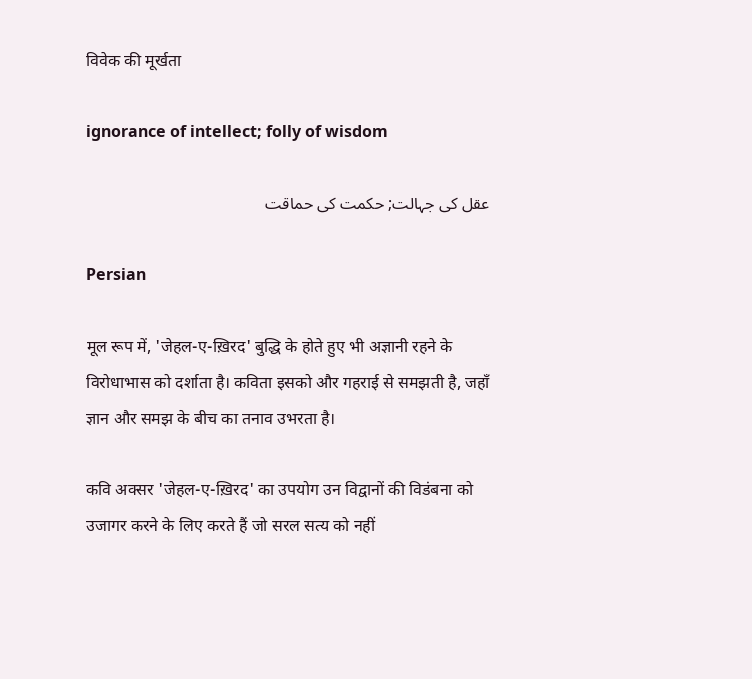विवेक की मूर्खता

ignorance of intellect; folly of wisdom

عقل کی جہالت; حکمت کی حماقت

Persian

मूल रूप में, 'जेहल-ए-ख़िरद' बुद्धि के होते हुए भी अज्ञानी रहने के विरोधाभास को दर्शाता है। कविता इसको और गहराई से समझती है, जहाँ ज्ञान और समझ के बीच का तनाव उभरता है।

कवि अक्सर 'जेहल-ए-ख़िरद' का उपयोग उन विद्वानों की विडंबना को उजागर करने के लिए करते हैं जो सरल सत्य को नहीं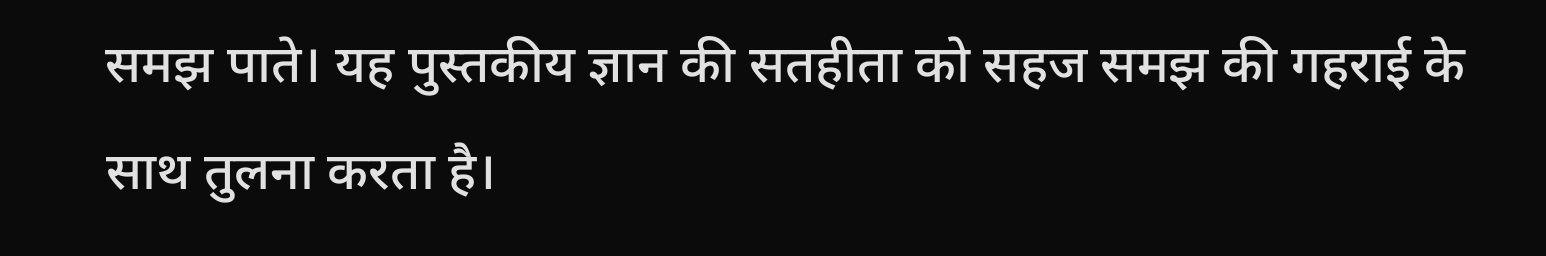समझ पाते। यह पुस्तकीय ज्ञान की सतहीता को सहज समझ की गहराई के साथ तुलना करता है।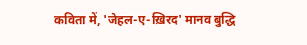कविता में, 'जेहल-ए-ख़िरद' मानव बुद्धि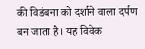की विडंबना को दर्शाने वाला दर्पण बन जाता है। यह विवेक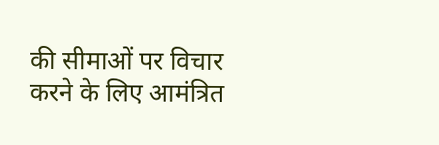की सीमाओं पर विचार करने के लिए आमंत्रित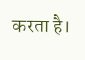करता है।